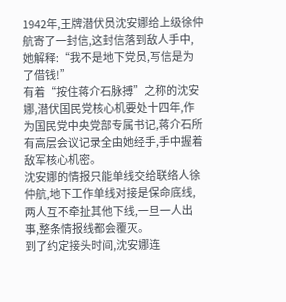1942年,王牌潜伏员沈安娜给上级徐仲航寄了一封信,这封信落到敌人手中,她解释:“我不是地下党员,写信是为了借钱!”
有着“按住蒋介石脉搏”之称的沈安娜,潜伏国民党核心机要处十四年,作为国民党中央党部专属书记,蒋介石所有高层会议记录全由她经手,手中握着敌军核心机密。
沈安娜的情报只能单线交给联络人徐仲航,地下工作单线对接是保命底线,两人互不牵扯其他下线,一旦一人出事,整条情报线都会覆灭。
到了约定接头时间,沈安娜连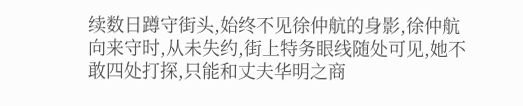续数日蹲守街头,始终不见徐仲航的身影,徐仲航向来守时,从未失约,街上特务眼线随处可见,她不敢四处打探,只能和丈夫华明之商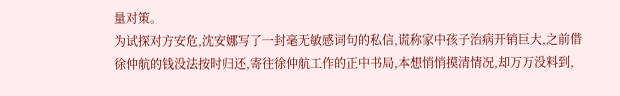量对策。
为试探对方安危,沈安娜写了一封毫无敏感词句的私信,谎称家中孩子治病开销巨大,之前借徐仲航的钱没法按时归还,寄往徐仲航工作的正中书局,本想悄悄摸清情况,却万万没料到,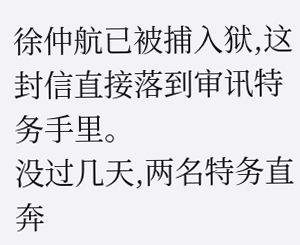徐仲航已被捕入狱,这封信直接落到审讯特务手里。
没过几天,两名特务直奔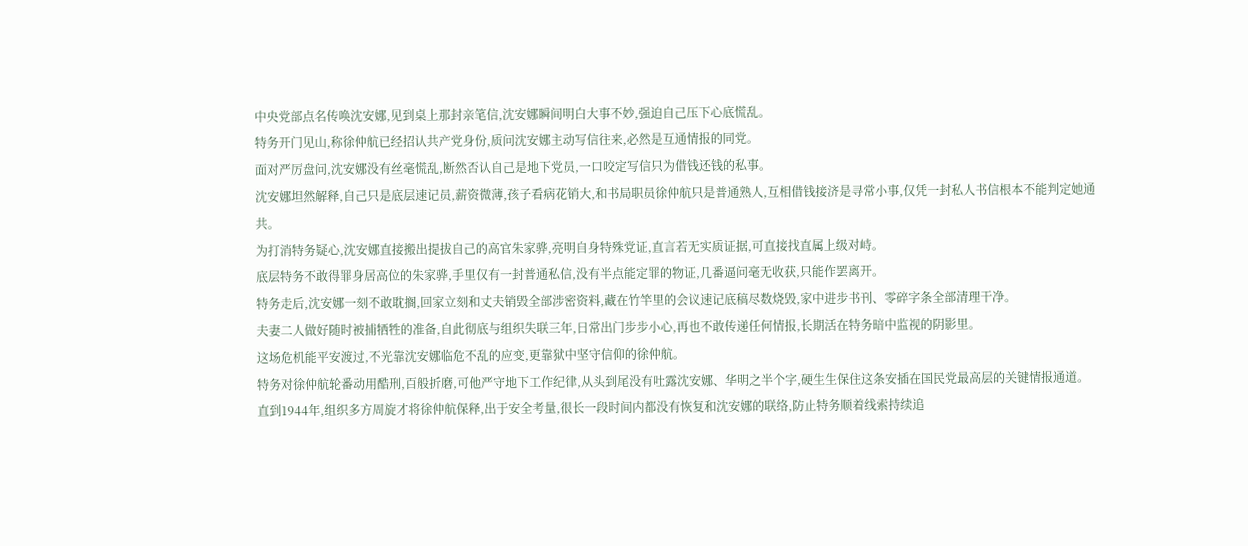中央党部点名传唤沈安娜,见到桌上那封亲笔信,沈安娜瞬间明白大事不妙,强迫自己压下心底慌乱。
特务开门见山,称徐仲航已经招认共产党身份,质问沈安娜主动写信往来,必然是互通情报的同党。
面对严厉盘问,沈安娜没有丝毫慌乱,断然否认自己是地下党员,一口咬定写信只为借钱还钱的私事。
沈安娜坦然解释,自己只是底层速记员,薪资微薄,孩子看病花销大,和书局职员徐仲航只是普通熟人,互相借钱接济是寻常小事,仅凭一封私人书信根本不能判定她通共。
为打消特务疑心,沈安娜直接搬出提拔自己的高官朱家骅,亮明自身特殊党证,直言若无实质证据,可直接找直属上级对峙。
底层特务不敢得罪身居高位的朱家骅,手里仅有一封普通私信,没有半点能定罪的物证,几番逼问毫无收获,只能作罢离开。
特务走后,沈安娜一刻不敢耽搁,回家立刻和丈夫销毁全部涉密资料,藏在竹竿里的会议速记底稿尽数烧毁,家中进步书刊、零碎字条全部清理干净。
夫妻二人做好随时被捕牺牲的准备,自此彻底与组织失联三年,日常出门步步小心,再也不敢传递任何情报,长期活在特务暗中监视的阴影里。
这场危机能平安渡过,不光靠沈安娜临危不乱的应变,更靠狱中坚守信仰的徐仲航。
特务对徐仲航轮番动用酷刑,百般折磨,可他严守地下工作纪律,从头到尾没有吐露沈安娜、华明之半个字,硬生生保住这条安插在国民党最高层的关键情报通道。
直到1944年,组织多方周旋才将徐仲航保释,出于安全考量,很长一段时间内都没有恢复和沈安娜的联络,防止特务顺着线索持续追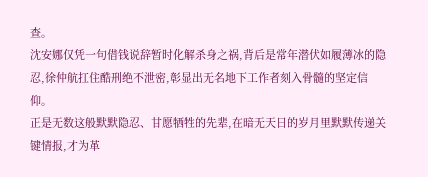查。
沈安娜仅凭一句借钱说辞暂时化解杀身之祸,背后是常年潜伏如履薄冰的隐忍,徐仲航扛住酷刑绝不泄密,彰显出无名地下工作者刻入骨髓的坚定信仰。
正是无数这般默默隐忍、甘愿牺牲的先辈,在暗无天日的岁月里默默传递关键情报,才为革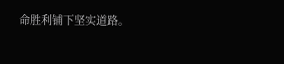命胜利铺下坚实道路。